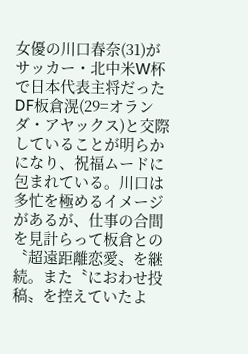女優の川口春奈(31)がサッカー・北中米W杯で日本代表主将だったDF板倉滉(29=オランダ・アヤックス)と交際していることが明らかになり、祝福ムードに包まれている。川口は多忙を極めるイメージがあるが、仕事の合間を見計らって板倉との〝超遠距離恋愛〟を継続。また〝におわせ投稿〟を控えていたよ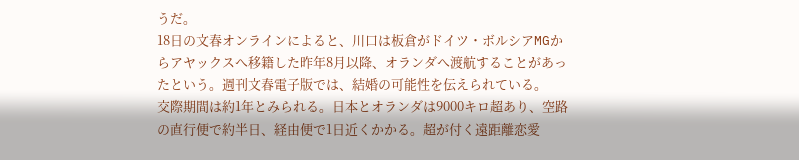うだ。
18日の文春オンラインによると、川口は板倉がドイツ・ボルシアMGからアヤックスへ移籍した昨年8月以降、オランダへ渡航することがあったという。週刊文春電子版では、結婚の可能性を伝えられている。
交際期間は約1年とみられる。日本とオランダは9000キロ超あり、空路の直行便で約半日、経由便で1日近くかかる。超が付く遠距離恋愛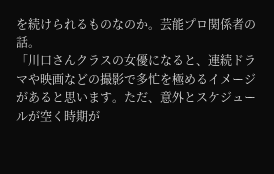を続けられるものなのか。芸能プロ関係者の話。
「川口さんクラスの女優になると、連続ドラマや映画などの撮影で多忙を極めるイメージがあると思います。ただ、意外とスケジュールが空く時期が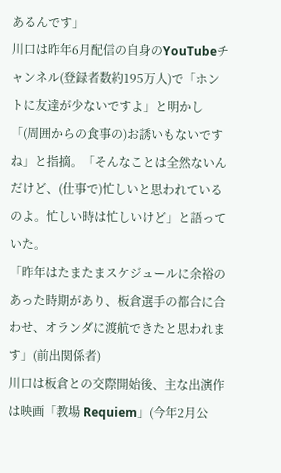あるんです」
川口は昨年6月配信の自身のYouTubeチャンネル(登録者数約195万人)で「ホントに友達が少ないですよ」と明かし「(周囲からの食事の)お誘いもないですね」と指摘。「そんなことは全然ないんだけど、(仕事で)忙しいと思われているのよ。忙しい時は忙しいけど」と語っていた。
「昨年はたまたまスケジュールに余裕のあった時期があり、板倉選手の都合に合わせ、オランダに渡航できたと思われます」(前出関係者)
川口は板倉との交際開始後、主な出演作は映画「教場 Requiem」(今年2月公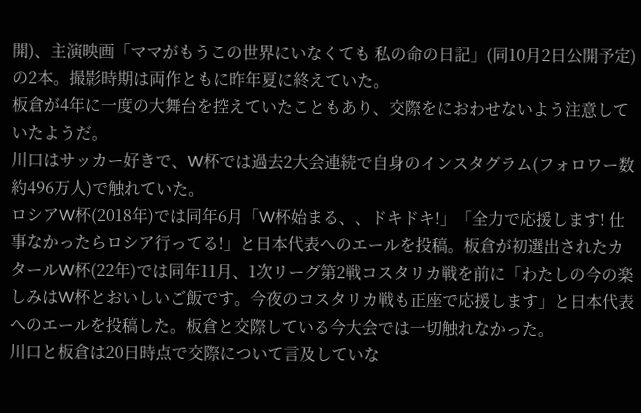開)、主演映画「ママがもうこの世界にいなくても 私の命の日記」(同10月2日公開予定)の2本。撮影時期は両作ともに昨年夏に終えていた。
板倉が4年に一度の大舞台を控えていたこともあり、交際をにおわせないよう注意していたようだ。
川口はサッカー好きで、W杯では過去2大会連続で自身のインスタグラム(フォロワー数約496万人)で触れていた。
ロシアW杯(2018年)では同年6月「W杯始まる、、ドキドキ!」「全力で応援します! 仕事なかったらロシア行ってる!」と日本代表へのエールを投稿。板倉が初選出されたカタールW杯(22年)では同年11月、1次リーグ第2戦コスタリカ戦を前に「わたしの今の楽しみはW杯とおいしいご飯です。今夜のコスタリカ戦も正座で応援します」と日本代表へのエールを投稿した。板倉と交際している今大会では一切触れなかった。
川口と板倉は20日時点で交際について言及していな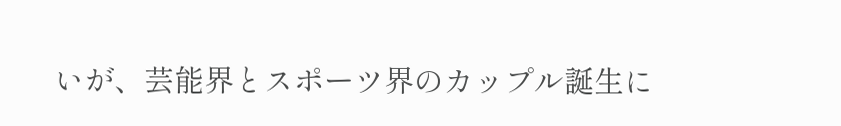いが、芸能界とスポーツ界のカップル誕生に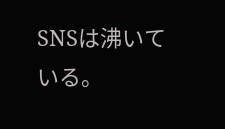SNSは沸いている。